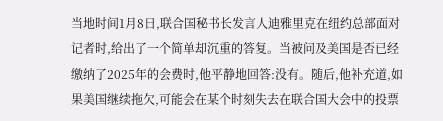当地时间1月8日,联合国秘书长发言人迪雅里克在纽约总部面对记者时,给出了一个简单却沉重的答复。当被问及美国是否已经缴纳了2025年的会费时,他平静地回答:没有。随后,他补充道,如果美国继续拖欠,可能会在某个时刻失去在联合国大会中的投票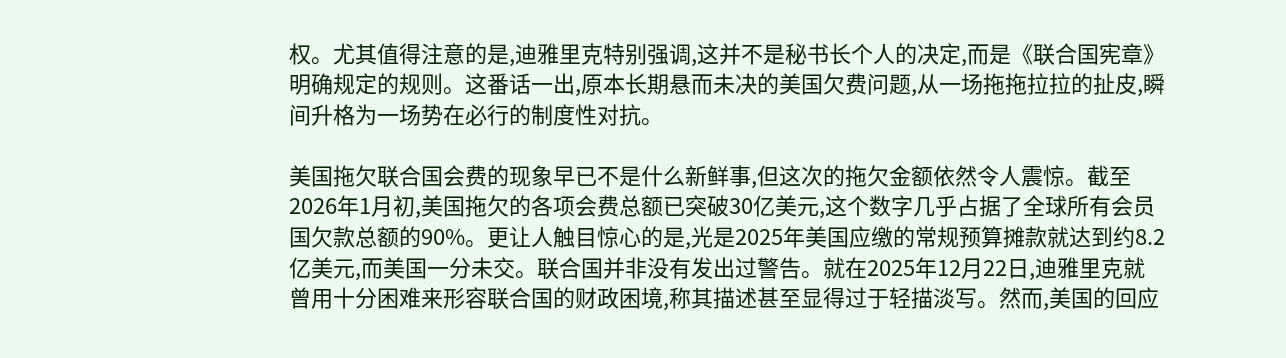权。尤其值得注意的是,迪雅里克特别强调,这并不是秘书长个人的决定,而是《联合国宪章》明确规定的规则。这番话一出,原本长期悬而未决的美国欠费问题,从一场拖拖拉拉的扯皮,瞬间升格为一场势在必行的制度性对抗。

美国拖欠联合国会费的现象早已不是什么新鲜事,但这次的拖欠金额依然令人震惊。截至2026年1月初,美国拖欠的各项会费总额已突破30亿美元,这个数字几乎占据了全球所有会员国欠款总额的90%。更让人触目惊心的是,光是2025年美国应缴的常规预算摊款就达到约8.2亿美元,而美国一分未交。联合国并非没有发出过警告。就在2025年12月22日,迪雅里克就曾用十分困难来形容联合国的财政困境,称其描述甚至显得过于轻描淡写。然而,美国的回应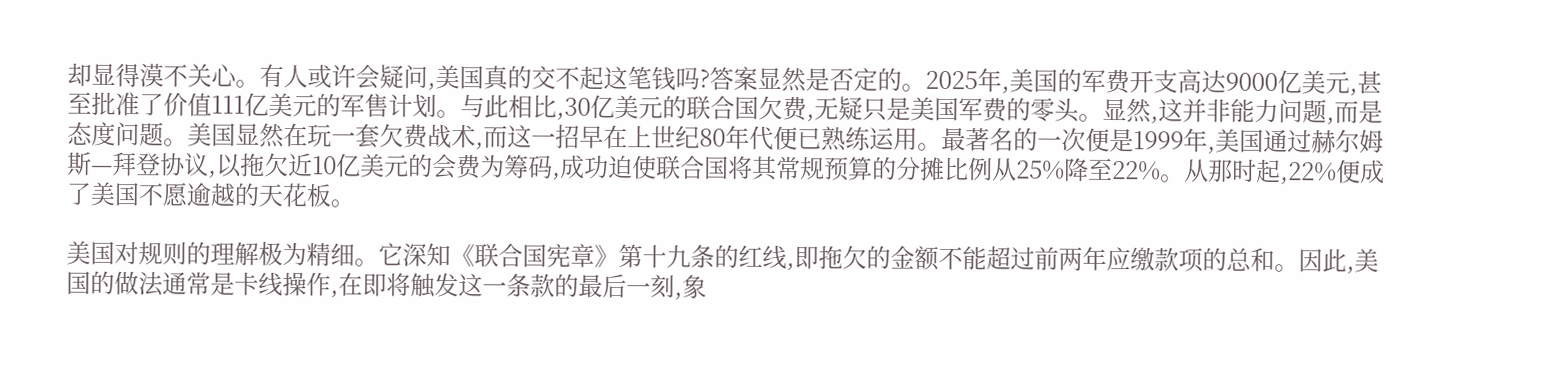却显得漠不关心。有人或许会疑问,美国真的交不起这笔钱吗?答案显然是否定的。2025年,美国的军费开支高达9000亿美元,甚至批准了价值111亿美元的军售计划。与此相比,30亿美元的联合国欠费,无疑只是美国军费的零头。显然,这并非能力问题,而是态度问题。美国显然在玩一套欠费战术,而这一招早在上世纪80年代便已熟练运用。最著名的一次便是1999年,美国通过赫尔姆斯—拜登协议,以拖欠近10亿美元的会费为筹码,成功迫使联合国将其常规预算的分摊比例从25%降至22%。从那时起,22%便成了美国不愿逾越的天花板。

美国对规则的理解极为精细。它深知《联合国宪章》第十九条的红线,即拖欠的金额不能超过前两年应缴款项的总和。因此,美国的做法通常是卡线操作,在即将触发这一条款的最后一刻,象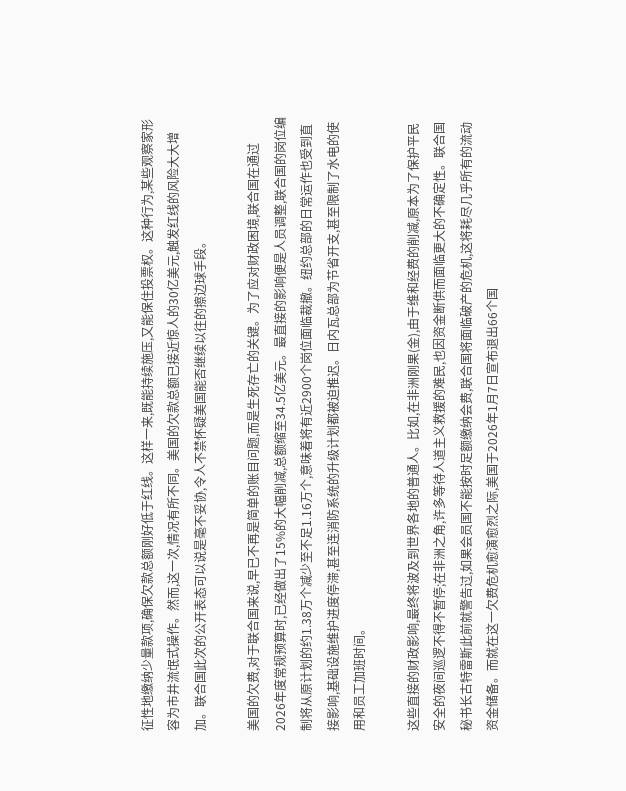征性地缴纳少量款项,确保欠款总额刚好低于红线。这样一来,既能持续施压,又能保住投票权。这种行为,某些观察家形容为市井流氓式操作。然而,这一次,情况有所不同。美国的欠款总额已接近惊人的30亿美元,触发红线的风险大大增加。联合国此次的公开表态可以说是毫不妥协,令人不禁怀疑美国能否继续以往的擦边球手段。

美国的欠费,对于联合国来说,早已不再是简单的账目问题,而是生死存亡的关键。为了应对财政困境,联合国在通过2026年度常规预算时,已经做出了15%的大幅削减,总额缩至34.5亿美元。最直接的影响便是人员调整,联合国的岗位编制将从原计划的约1.38万个减少至不足1.16万个,意味着将有近2900个岗位面临裁撤。纽约总部的日常运作也受到直接影响,基础设施维护进度停滞,甚至连消防系统的升级计划都被迫推迟。日内瓦总部为节省开支,甚至限制了水电的使用和员工加班时间。

这些直接的财政影响,最终将波及到世界各地的普通人。比如,在非洲刚果(金),由于维和经费的削减,原本为了保护平民安全的夜间巡逻不得不暂停;在非洲之角,许多等待人道主义救援的难民,也因资金断供而面临更大的不确定性。联合国秘书长古特雷斯此前就警告过,如果会员国不能按时足额缴纳会费,联合国将面临破产的危机,这将耗尽几乎所有的流动资金储备。而就在这一欠费危机愈演愈烈之际,美国于2026年1月7日宣布退出66个国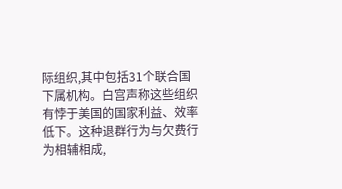际组织,其中包括31个联合国下属机构。白宫声称这些组织有悖于美国的国家利益、效率低下。这种退群行为与欠费行为相辅相成,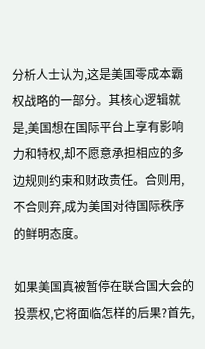分析人士认为,这是美国零成本霸权战略的一部分。其核心逻辑就是,美国想在国际平台上享有影响力和特权,却不愿意承担相应的多边规则约束和财政责任。合则用,不合则弃,成为美国对待国际秩序的鲜明态度。

如果美国真被暂停在联合国大会的投票权,它将面临怎样的后果?首先,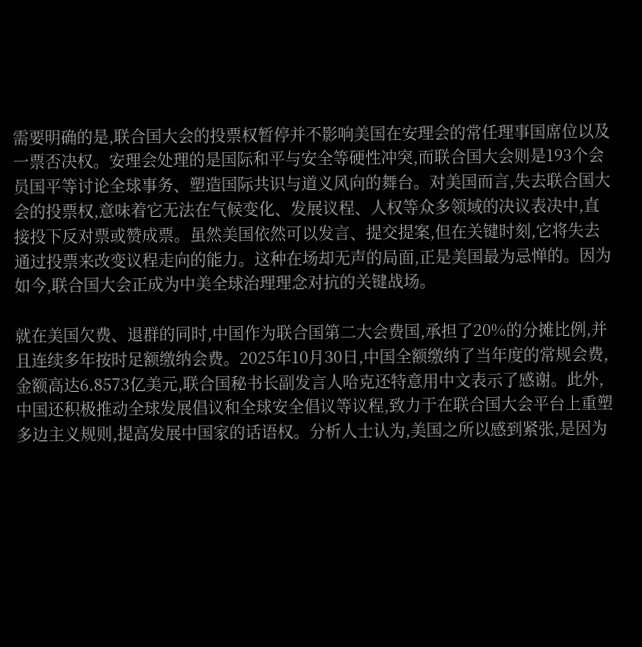需要明确的是,联合国大会的投票权暂停并不影响美国在安理会的常任理事国席位以及一票否决权。安理会处理的是国际和平与安全等硬性冲突,而联合国大会则是193个会员国平等讨论全球事务、塑造国际共识与道义风向的舞台。对美国而言,失去联合国大会的投票权,意味着它无法在气候变化、发展议程、人权等众多领域的决议表决中,直接投下反对票或赞成票。虽然美国依然可以发言、提交提案,但在关键时刻,它将失去通过投票来改变议程走向的能力。这种在场却无声的局面,正是美国最为忌惮的。因为如今,联合国大会正成为中美全球治理理念对抗的关键战场。

就在美国欠费、退群的同时,中国作为联合国第二大会费国,承担了20%的分摊比例,并且连续多年按时足额缴纳会费。2025年10月30日,中国全额缴纳了当年度的常规会费,金额高达6.8573亿美元,联合国秘书长副发言人哈克还特意用中文表示了感谢。此外,中国还积极推动全球发展倡议和全球安全倡议等议程,致力于在联合国大会平台上重塑多边主义规则,提高发展中国家的话语权。分析人士认为,美国之所以感到紧张,是因为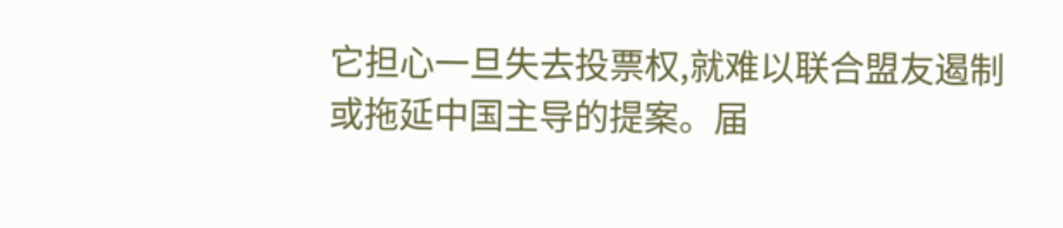它担心一旦失去投票权,就难以联合盟友遏制或拖延中国主导的提案。届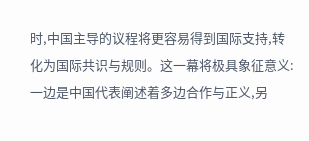时,中国主导的议程将更容易得到国际支持,转化为国际共识与规则。这一幕将极具象征意义:一边是中国代表阐述着多边合作与正义,另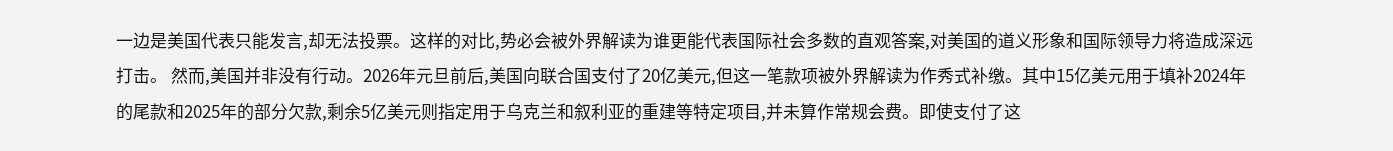一边是美国代表只能发言,却无法投票。这样的对比,势必会被外界解读为谁更能代表国际社会多数的直观答案,对美国的道义形象和国际领导力将造成深远打击。 然而,美国并非没有行动。2026年元旦前后,美国向联合国支付了20亿美元,但这一笔款项被外界解读为作秀式补缴。其中15亿美元用于填补2024年的尾款和2025年的部分欠款,剩余5亿美元则指定用于乌克兰和叙利亚的重建等特定项目,并未算作常规会费。即使支付了这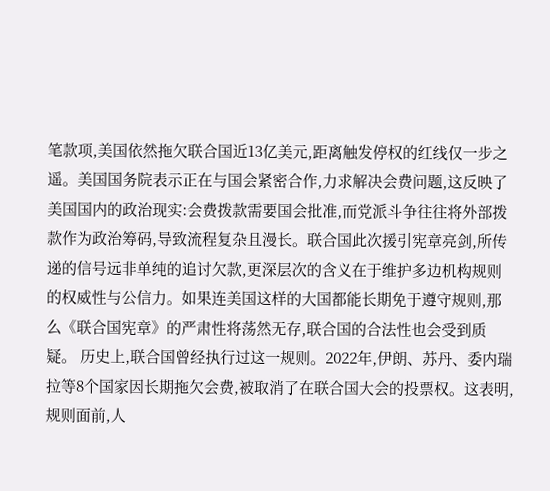笔款项,美国依然拖欠联合国近13亿美元,距离触发停权的红线仅一步之遥。美国国务院表示正在与国会紧密合作,力求解决会费问题,这反映了美国国内的政治现实:会费拨款需要国会批准,而党派斗争往往将外部拨款作为政治筹码,导致流程复杂且漫长。联合国此次援引宪章亮剑,所传递的信号远非单纯的追讨欠款,更深层次的含义在于维护多边机构规则的权威性与公信力。如果连美国这样的大国都能长期免于遵守规则,那么《联合国宪章》的严肃性将荡然无存,联合国的合法性也会受到质疑。 历史上,联合国曾经执行过这一规则。2022年,伊朗、苏丹、委内瑞拉等8个国家因长期拖欠会费,被取消了在联合国大会的投票权。这表明,规则面前,人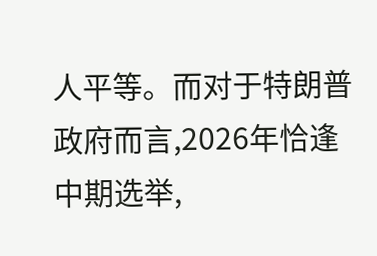人平等。而对于特朗普政府而言,2026年恰逢中期选举,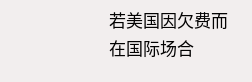若美国因欠费而在国际场合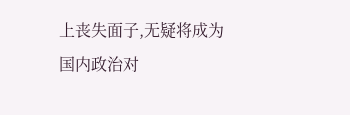上丧失面子,无疑将成为国内政治对